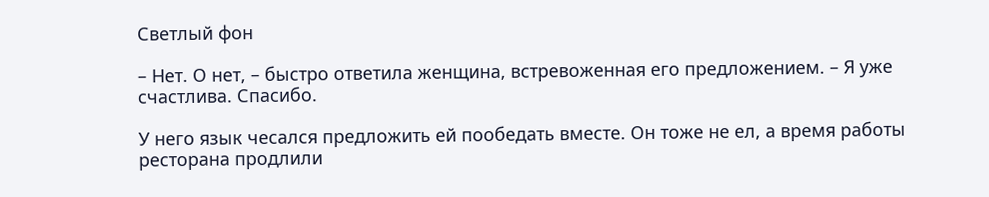Светлый фон

– Нет. О нет, – быстро ответила женщина, встревоженная его предложением. – Я уже счастлива. Спасибо.

У него язык чесался предложить ей пообедать вместе. Он тоже не ел, а время работы ресторана продлили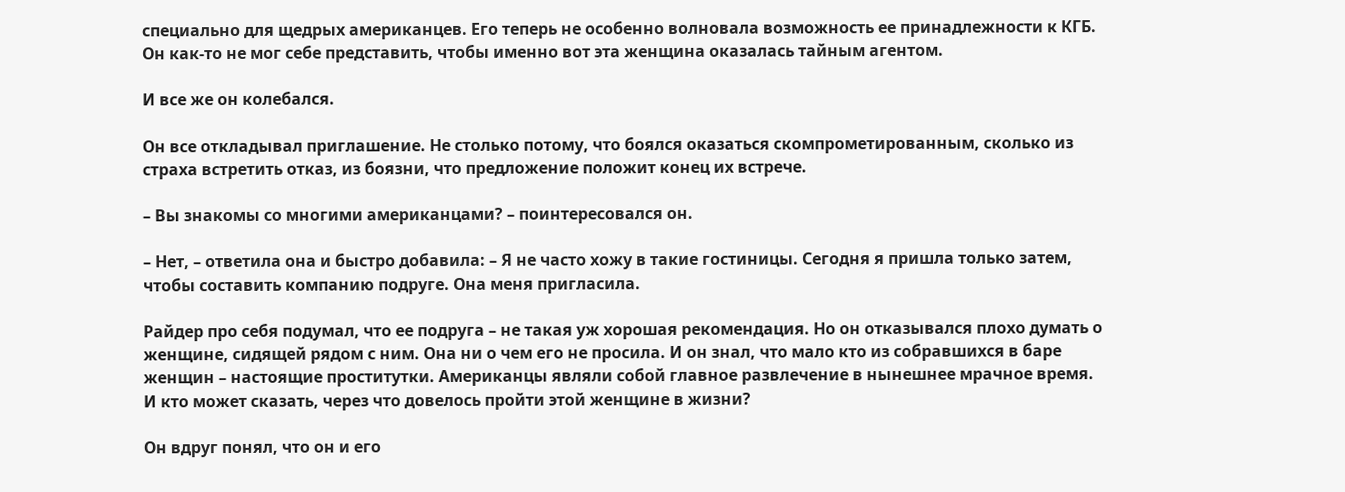специально для щедрых американцев. Его теперь не особенно волновала возможность ее принадлежности к КГБ. Он как-то не мог себе представить, чтобы именно вот эта женщина оказалась тайным агентом.

И все же он колебался.

Он все откладывал приглашение. Не столько потому, что боялся оказаться скомпрометированным, сколько из страха встретить отказ, из боязни, что предложение положит конец их встрече.

– Вы знакомы со многими американцами? – поинтересовался он.

– Нет, – ответила она и быстро добавила: – Я не часто хожу в такие гостиницы. Сегодня я пришла только затем, чтобы составить компанию подруге. Она меня пригласила.

Райдер про себя подумал, что ее подруга – не такая уж хорошая рекомендация. Но он отказывался плохо думать о женщине, сидящей рядом с ним. Она ни о чем его не просила. И он знал, что мало кто из собравшихся в баре женщин – настоящие проститутки. Американцы являли собой главное развлечение в нынешнее мрачное время. И кто может сказать, через что довелось пройти этой женщине в жизни?

Он вдруг понял, что он и его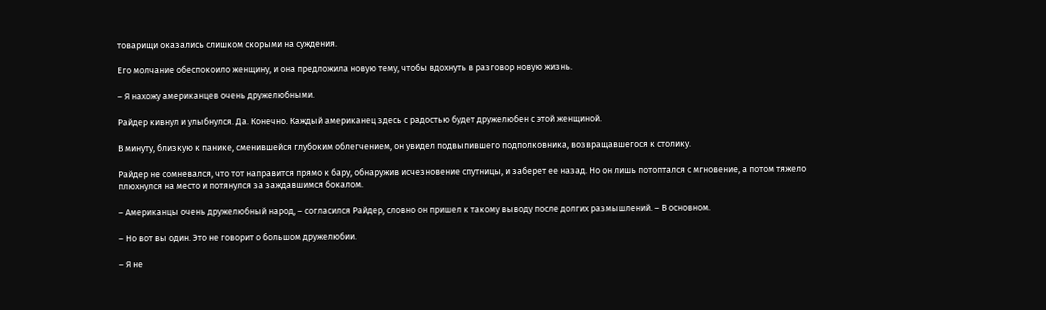товарищи оказались слишком скорыми на суждения.

Его молчание обеспокоило женщину, и она предложила новую тему, чтобы вдохнуть в разговор новую жизнь.

– Я нахожу американцев очень дружелюбными.

Райдер кивнул и улыбнулся. Да. Конечно. Каждый американец здесь с радостью будет дружелюбен с этой женщиной.

В минуту, близкую к панике, сменившейся глубоким облегчением, он увидел подвыпившего подполковника, возвращавшегося к столику.

Райдер не сомневался, что тот направится прямо к бару, обнаружив исчезновение спутницы, и заберет ее назад. Но он лишь потоптался с мгновение, а потом тяжело плюхнулся на место и потянулся за заждавшимся бокалом.

– Американцы очень дружелюбный народ, – согласился Райдер, словно он пришел к такому выводу после долгих размышлений. – В основном.

– Но вот вы один. Это не говорит о большом дружелюбии.

– Я не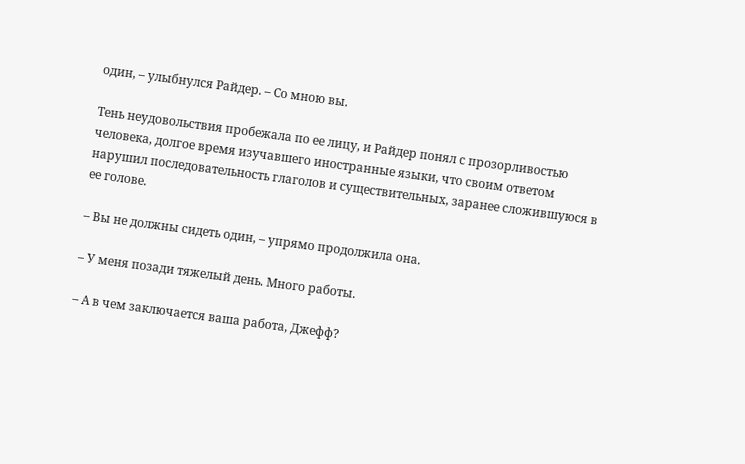один, – улыбнулся Райдер. – Со мною вы.

Тень неудовольствия пробежала по ее лицу, и Райдер понял с прозорливостью человека, долгое время изучавшего иностранные языки, что своим ответом нарушил последовательность глаголов и существительных, заранее сложившуюся в ее голове.

– Вы не должны сидеть один, – упрямо продолжила она.

– У меня позади тяжелый день. Много работы.

– А в чем заключается ваша работа, Джефф?